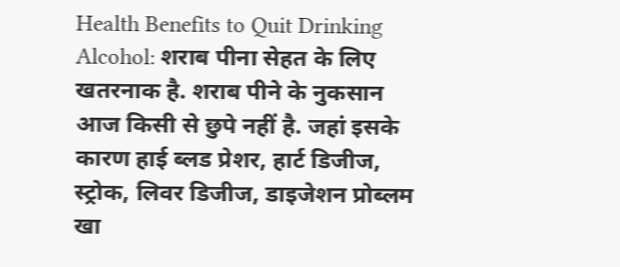Health Benefits to Quit Drinking Alcohol: शराब पीना सेहत के लिए खतरनाक है. शराब पीने के नुकसान आज किसी से छुपे नहीं है. जहां इसके कारण हाई ब्लड प्रेशर, हार्ट डिजीज, स्ट्रोक, लिवर डिजीज, डाइजेशन प्रोब्लम खा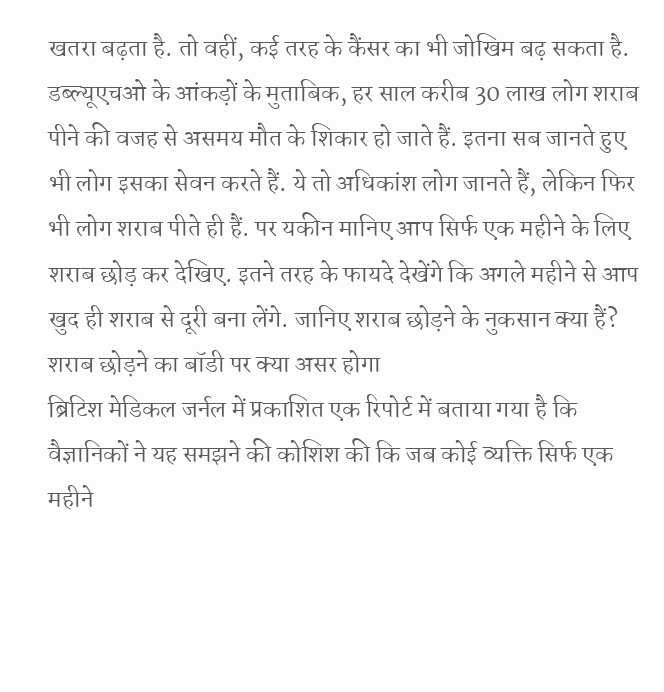खतरा बढ़ता है. तो वहीं, कई तरह के कैंसर का भी जोखिम बढ़ सकता है. डब्ल्यूएचओ के आंकड़ों के मुताबिक, हर साल करीब 30 लाख लोग शराब पीने की वजह से असमय मौत के शिकार हो जाते हैं. इतना सब जानते हुए भी लोग इसका सेवन करते हैं. ये तो अधिकांश लोग जानते हैं, लेकिन फिर भी लोग शराब पीते ही हैं. पर यकीन मानिए आप सिर्फ एक महीने के लिए शराब छोड़ कर देखिए. इतने तरह के फायदे देखेंगे कि अगले महीने से आप खुद ही शराब से दूरी बना लेंगे. जानिए शराब छोड़ने के नुकसान क्या हैं?
शराब छोड़ने का बॉडी पर क्या असर होगा
ब्रिटिश मेडिकल जर्नल में प्रकाशित एक रिपोर्ट में बताया गया है कि वैज्ञानिकों ने यह समझने की कोशिश की कि जब कोई व्यक्ति सिर्फ एक महीने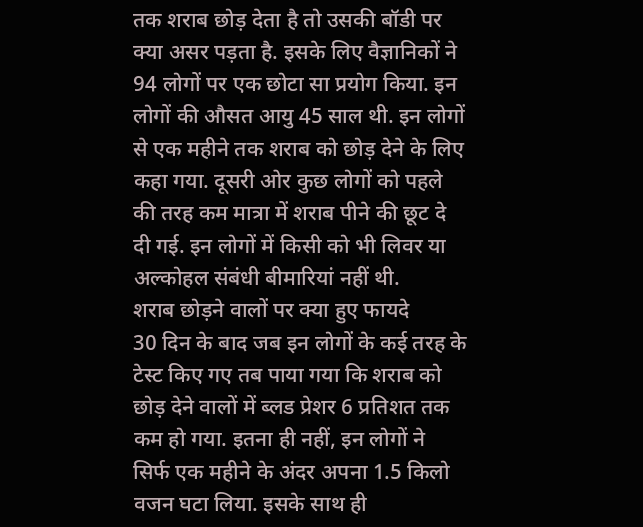तक शराब छोड़ देता है तो उसकी बॉडी पर क्या असर पड़ता है. इसके लिए वैज्ञानिकों ने 94 लोगों पर एक छोटा सा प्रयोग किया. इन लोगों की औसत आयु 45 साल थी. इन लोगों से एक महीने तक शराब को छोड़ देने के लिए कहा गया. दूसरी ओर कुछ लोगों को पहले की तरह कम मात्रा में शराब पीने की छूट दे दी गई. इन लोगों में किसी को भी लिवर या अल्कोहल संबंधी बीमारियां नहीं थी.
शराब छोड़ने वालों पर क्या हुए फायदे
30 दिन के बाद जब इन लोगों के कई तरह के टेस्ट किए गए तब पाया गया कि शराब को छोड़ देने वालों में ब्लड प्रेशर 6 प्रतिशत तक कम हो गया. इतना ही नहीं, इन लोगों ने सिर्फ एक महीने के अंदर अपना 1.5 किलो वजन घटा लिया. इसके साथ ही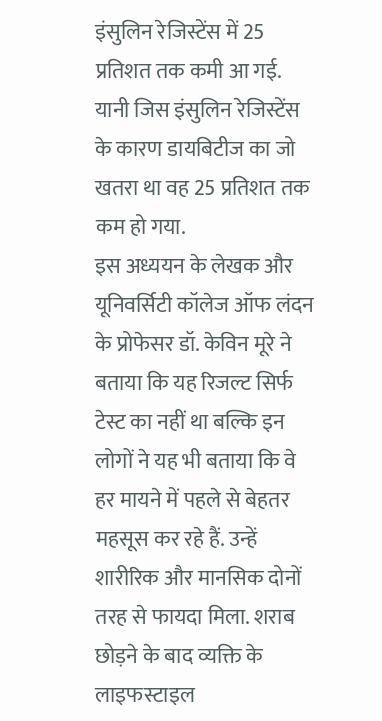इंसुलिन रेजिस्टेंस में 25 प्रतिशत तक कमी आ गई. यानी जिस इंसुलिन रेजिस्टेंस के कारण डायबिटीज का जो खतरा था वह 25 प्रतिशत तक कम हो गया.
इस अध्ययन के लेखक और यूनिवर्सिटी कॉलेज ऑफ लंदन के प्रोफेसर डॉ. केविन मूरे ने बताया कि यह रिजल्ट सिर्फ टेस्ट का नहीं था बल्कि इन लोगों ने यह भी बताया कि वे हर मायने में पहले से बेहतर महसूस कर रहे हैं. उन्हें शारीरिक और मानसिक दोनों तरह से फायदा मिला. शराब छोड़ने के बाद व्यक्ति के लाइफस्टाइल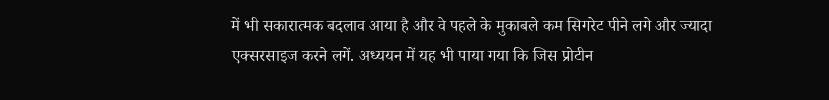में भी सकारात्मक बदलाव आया है और वे पहले के मुकाबले कम सिगरेट पीने लगे और ज्यादा एक्सरसाइज करने लगें. अध्ययन में यह भी पाया गया कि जिस प्रोटीन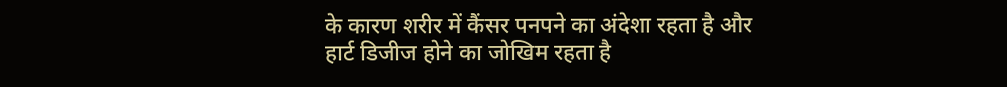के कारण शरीर में कैंसर पनपने का अंदेशा रहता है और हार्ट डिजीज होने का जोखिम रहता है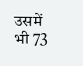उसमें भी 73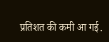प्रतिशत की कमी आ गई.